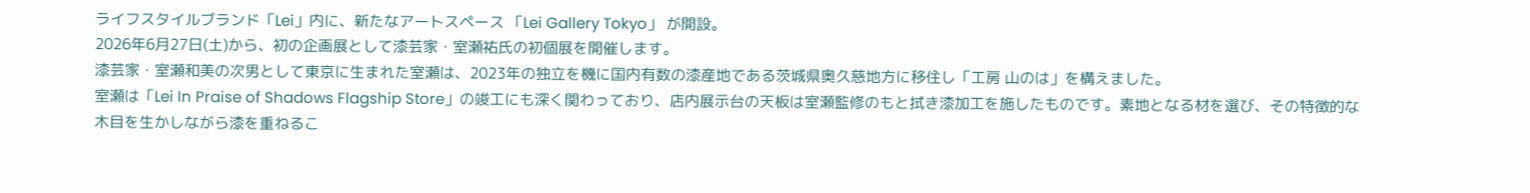ライフスタイルブランド「Lei」内に、新たなアートスペース 「Lei Gallery Tokyo」 が開設。
2026年6月27日(土)から、初の企画展として漆芸家・室瀬祐氏の初個展を開催します。
漆芸家・室瀬和美の次男として東京に生まれた室瀬は、2023年の独立を機に国内有数の漆産地である茨城県奥久慈地方に移住し「工房 山のは」を構えました。
室瀬は「Lei In Praise of Shadows Flagship Store」の竣工にも深く関わっており、店内展示台の天板は室瀬監修のもと拭き漆加工を施したものです。素地となる材を選び、その特徴的な木目を生かしながら漆を重ねるこ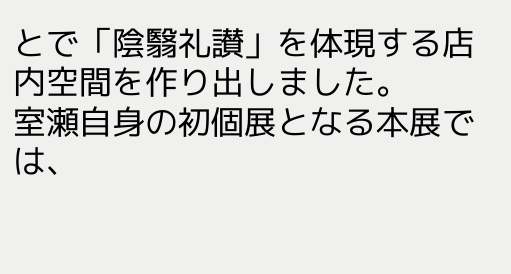とで「陰翳礼讃」を体現する店内空間を作り出しました。
室瀬自身の初個展となる本展では、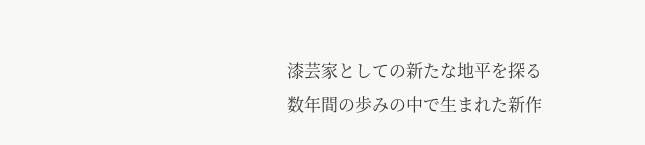漆芸家としての新たな地平を探る数年間の歩みの中で生まれた新作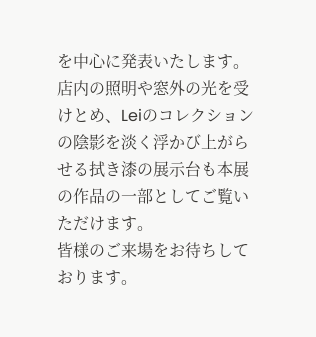を中心に発表いたします。店内の照明や窓外の光を受けとめ、Leiのコレクションの陰影を淡く浮かび上がらせる拭き漆の展示台も本展の作品の一部としてご覧いただけます。
皆様のご来場をお待ちしております。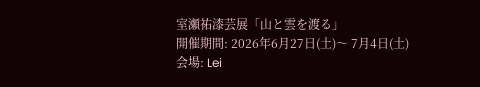室瀬祐漆芸展「山と雲を渡る」
開催期間: 2026年6月27日(土)〜 7月4日(土)
会場: Lei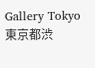Gallery Tokyo
東京都渋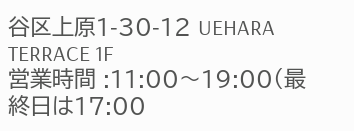谷区上原1-30-12 UEHARA TERRACE 1F
営業時間 :11:00〜19:00(最終日は17:00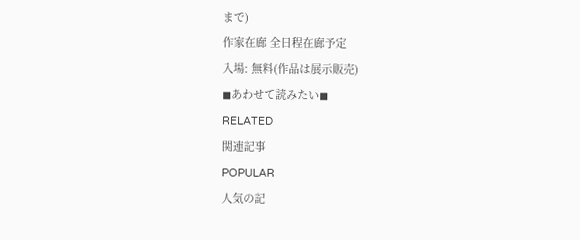まで)
作家在廊 全日程在廊予定
入場: 無料(作品は展示販売)
◼あわせて読みたい◼
RELATED
関連記事
POPULAR
人気の記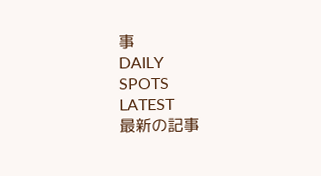事
DAILY
SPOTS
LATEST
最新の記事